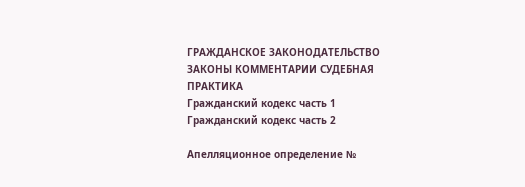ГРАЖДАНСКОЕ ЗАКОНОДАТЕЛЬСТВО
ЗАКОНЫ КОММЕНТАРИИ СУДЕБНАЯ ПРАКТИКА
Гражданский кодекс часть 1
Гражданский кодекс часть 2

Апелляционное определение №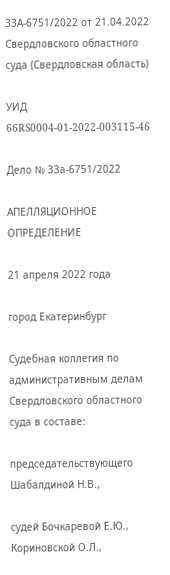33А-6751/2022 от 21.04.2022 Свердловского областного суда (Свердловская область)

УИД 66RS0004-01-2022-003115-46

Дело № 33а-6751/2022

АПЕЛЛЯЦИОННОЕ ОПРЕДЕЛЕНИЕ

21 апреля 2022 года

город Екатеринбург

Судебная коллегия по административным делам Свердловского областного суда в составе:

председательствующего Шабалдиной Н.В.,

судей Бочкаревой Е.Ю., Кориновской О.Л.,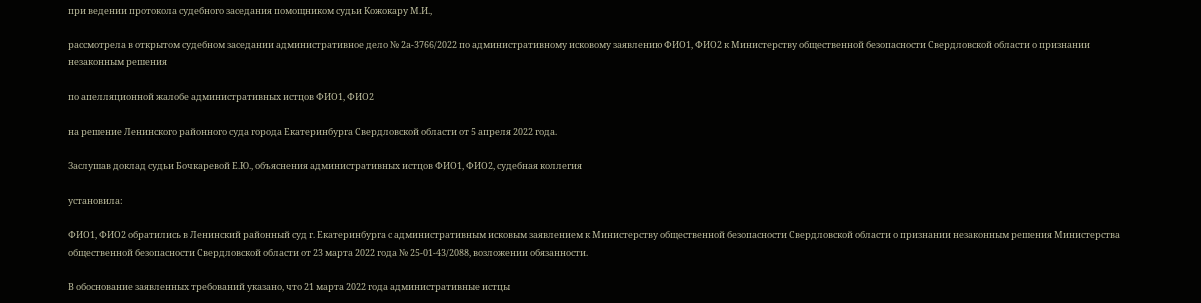при ведении протокола судебного заседания помощником судьи Кожокару М.И.,

рассмотрела в открытом судебном заседании административное дело № 2а-3766/2022 по административному исковому заявлению ФИО1, ФИО2 к Министерству общественной безопасности Свердловской области о признании незаконным решения

по апелляционной жалобе административных истцов ФИО1, ФИО2

на решение Ленинского районного суда города Екатеринбурга Свердловской области от 5 апреля 2022 года.

Заслушав доклад судьи Бочкаревой Е.Ю., объяснения административных истцов ФИО1, ФИО2, судебная коллегия

установила:

ФИО1, ФИО2 обратились в Ленинский районный суд г. Екатеринбурга с административным исковым заявлением к Министерству общественной безопасности Свердловской области о признании незаконным решения Министерства общественной безопасности Свердловской области от 23 марта 2022 года № 25-01-43/2088, возложении обязанности.

В обоснование заявленных требований указано, что 21 марта 2022 года административные истцы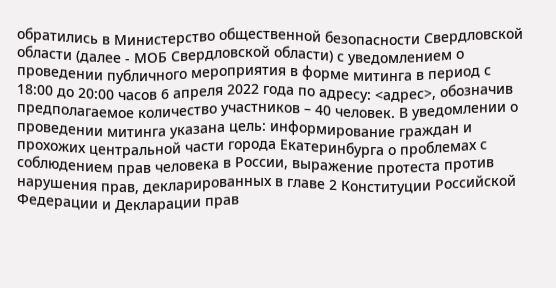обратились в Министерство общественной безопасности Свердловской области (далее - МОБ Свердловской области) с уведомлением о проведении публичного мероприятия в форме митинга в период с 18:00 до 20:00 часов 6 апреля 2022 года по адресу: <адрес>, обозначив предполагаемое количество участников – 40 человек. В уведомлении о проведении митинга указана цель: информирование граждан и прохожих центральной части города Екатеринбурга о проблемах с соблюдением прав человека в России, выражение протеста против нарушения прав, декларированных в главе 2 Конституции Российской Федерации и Декларации прав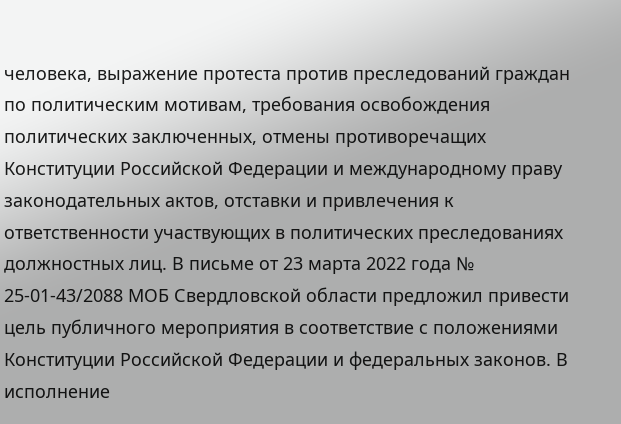человека, выражение протеста против преследований граждан по политическим мотивам, требования освобождения политических заключенных, отмены противоречащих Конституции Российской Федерации и международному праву законодательных актов, отставки и привлечения к ответственности участвующих в политических преследованиях должностных лиц. В письме от 23 марта 2022 года № 25-01-43/2088 МОБ Свердловской области предложил привести цель публичного мероприятия в соответствие с положениями Конституции Российской Федерации и федеральных законов. В исполнение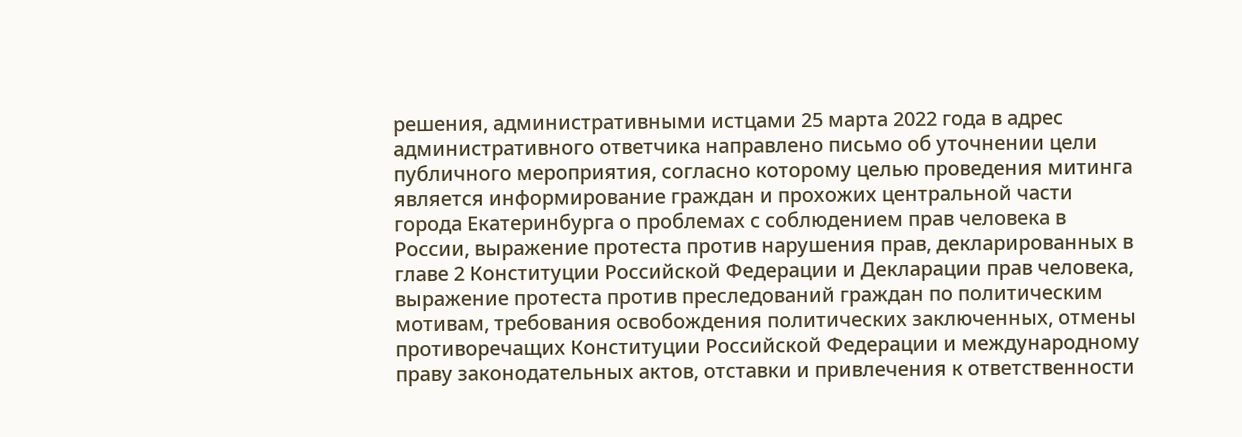решения, административными истцами 25 марта 2022 года в адрес административного ответчика направлено письмо об уточнении цели публичного мероприятия, согласно которому целью проведения митинга является информирование граждан и прохожих центральной части города Екатеринбурга о проблемах с соблюдением прав человека в России, выражение протеста против нарушения прав, декларированных в главе 2 Конституции Российской Федерации и Декларации прав человека, выражение протеста против преследований граждан по политическим мотивам, требования освобождения политических заключенных, отмены противоречащих Конституции Российской Федерации и международному праву законодательных актов, отставки и привлечения к ответственности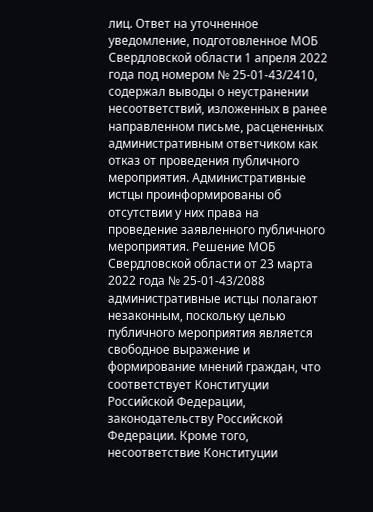лиц. Ответ на уточненное уведомление, подготовленное МОБ Свердловской области 1 апреля 2022 года под номером № 25-01-43/2410, содержал выводы о неустранении несоответствий, изложенных в ранее направленном письме, расцененных административным ответчиком как отказ от проведения публичного мероприятия. Административные истцы проинформированы об отсутствии у них права на проведение заявленного публичного мероприятия. Решение МОБ Свердловской области от 23 марта 2022 года № 25-01-43/2088 административные истцы полагают незаконным, поскольку целью публичного мероприятия является свободное выражение и формирование мнений граждан, что соответствует Конституции Российской Федерации, законодательству Российской Федерации. Кроме того, несоответствие Конституции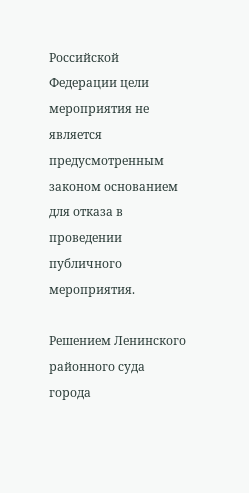Российской Федерации цели мероприятия не является предусмотренным законом основанием для отказа в проведении публичного мероприятия.

Решением Ленинского районного суда города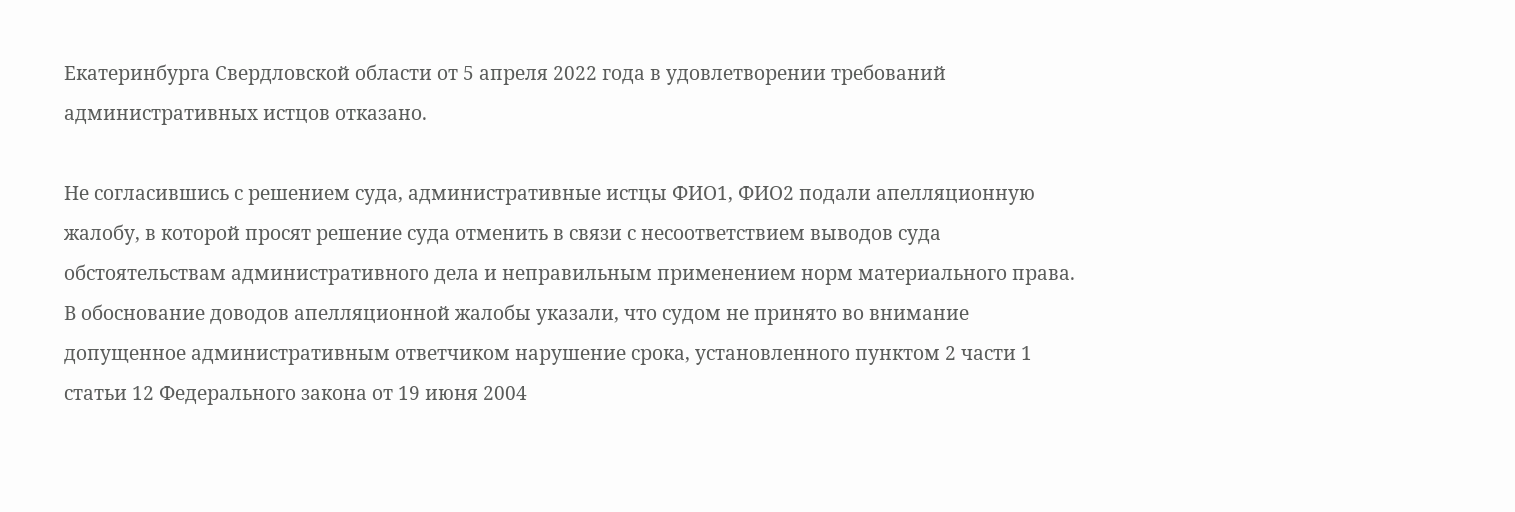Екатеринбурга Свердловской области от 5 апреля 2022 года в удовлетворении требований административных истцов отказано.

Не согласившись с решением суда, административные истцы ФИО1, ФИО2 подали апелляционную жалобу, в которой просят решение суда отменить в связи с несоответствием выводов суда обстоятельствам административного дела и неправильным применением норм материального права. В обоснование доводов апелляционной жалобы указали, что судом не принято во внимание допущенное административным ответчиком нарушение срока, установленного пунктом 2 части 1 статьи 12 Федерального закона от 19 июня 2004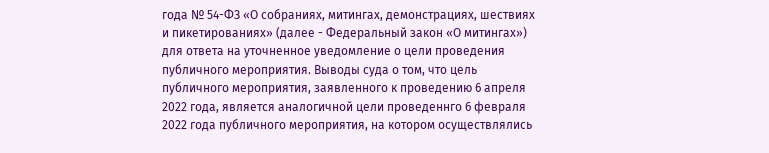года № 54-ФЗ «О собраниях, митингах, демонстрациях, шествиях и пикетированиях» (далее - Федеральный закон «О митингах») для ответа на уточненное уведомление о цели проведения публичного мероприятия. Выводы суда о том, что цель публичного мероприятия, заявленного к проведению 6 апреля 2022 года, является аналогичной цели проведеннго 6 февраля 2022 года публичного мероприятия, на котором осуществлялись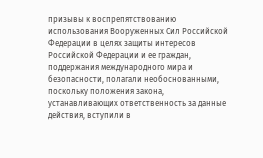призывы к воспрепятствованию использования Вооруженных Сил Российской Федерации в целях защиты интересов Российской Федерации и ее граждан, поддержания международного мира и безопасности, полагали необоснованными, поскольку положения закона, устанавливающих ответственность за данные действия, вступили в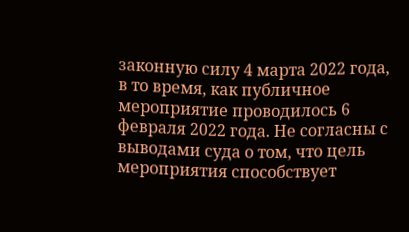законную силу 4 марта 2022 года, в то время, как публичное мероприятие проводилось 6 февраля 2022 года. Не согласны с выводами суда о том, что цель мероприятия способствует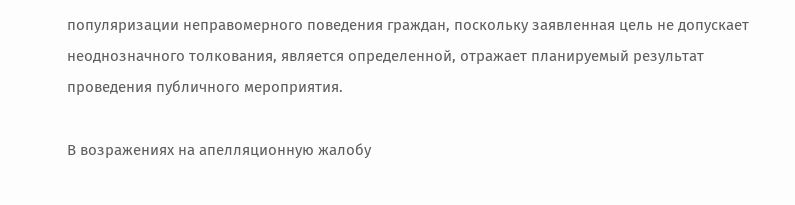популяризации неправомерного поведения граждан, поскольку заявленная цель не допускает неоднозначного толкования, является определенной, отражает планируемый результат проведения публичного мероприятия.

В возражениях на апелляционную жалобу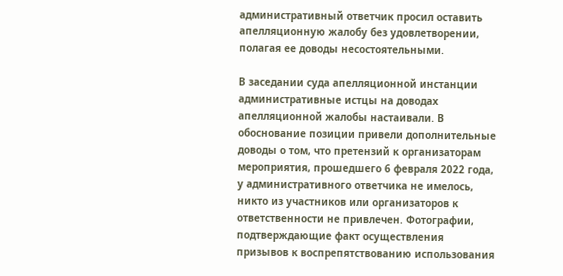административный ответчик просил оставить апелляционную жалобу без удовлетворении, полагая ее доводы несостоятельными.

В заседании суда апелляционной инстанции административные истцы на доводах апелляционной жалобы настаивали. В обоснование позиции привели дополнительные доводы о том, что претензий к организаторам мероприятия, прошедшего 6 февраля 2022 года, у административного ответчика не имелось, никто из участников или организаторов к ответственности не привлечен. Фотографии, подтверждающие факт осуществления призывов к воспрепятствованию использования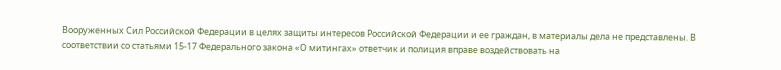Вооруженных Сил Российской Федерации в целях защиты интересов Российской Федерации и ее граждан, в материалы дела не представлены. В соответствии со статьями 15-17 Федерального закона «О митингах» ответчик и полиция вправе воздействовать на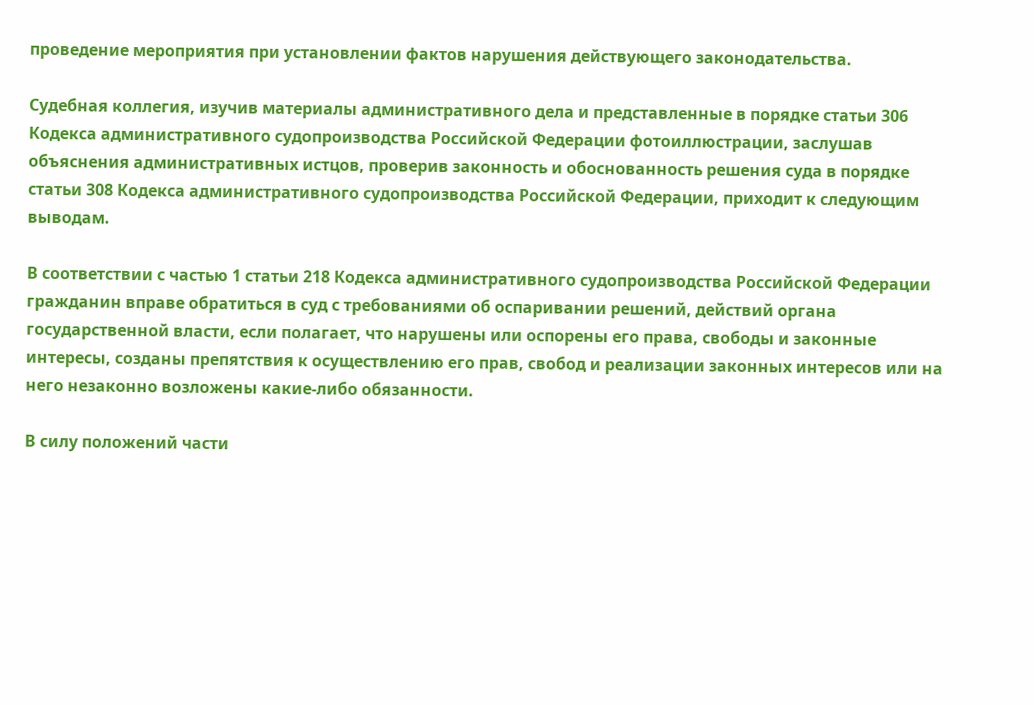проведение мероприятия при установлении фактов нарушения действующего законодательства.

Судебная коллегия, изучив материалы административного дела и представленные в порядке статьи 306 Кодекса административного судопроизводства Российской Федерации фотоиллюстрации, заслушав объяснения административных истцов, проверив законность и обоснованность решения суда в порядке статьи 308 Кодекса административного судопроизводства Российской Федерации, приходит к следующим выводам.

В соответствии с частью 1 статьи 218 Кодекса административного судопроизводства Российской Федерации гражданин вправе обратиться в суд с требованиями об оспаривании решений, действий органа государственной власти, если полагает, что нарушены или оспорены его права, свободы и законные интересы, созданы препятствия к осуществлению его прав, свобод и реализации законных интересов или на него незаконно возложены какие-либо обязанности.

В силу положений части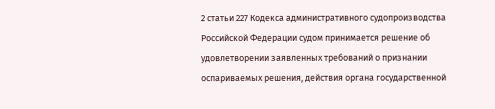2 статьи 227 Кодекса административного судопроизводства Российской Федерации судом принимается решение об удовлетворении заявленных требований о признании оспариваемых решения, действия органа государственной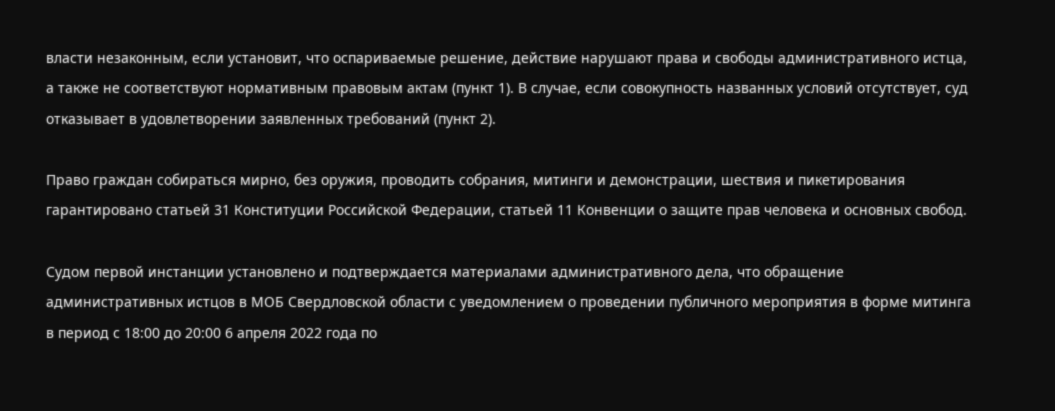власти незаконным, если установит, что оспариваемые решение, действие нарушают права и свободы административного истца, а также не соответствуют нормативным правовым актам (пункт 1). В случае, если совокупность названных условий отсутствует, суд отказывает в удовлетворении заявленных требований (пункт 2).

Право граждан собираться мирно, без оружия, проводить собрания, митинги и демонстрации, шествия и пикетирования гарантировано статьей 31 Конституции Российской Федерации, статьей 11 Конвенции о защите прав человека и основных свобод.

Судом первой инстанции установлено и подтверждается материалами административного дела, что обращение административных истцов в МОБ Свердловской области с уведомлением о проведении публичного мероприятия в форме митинга в период с 18:00 до 20:00 6 апреля 2022 года по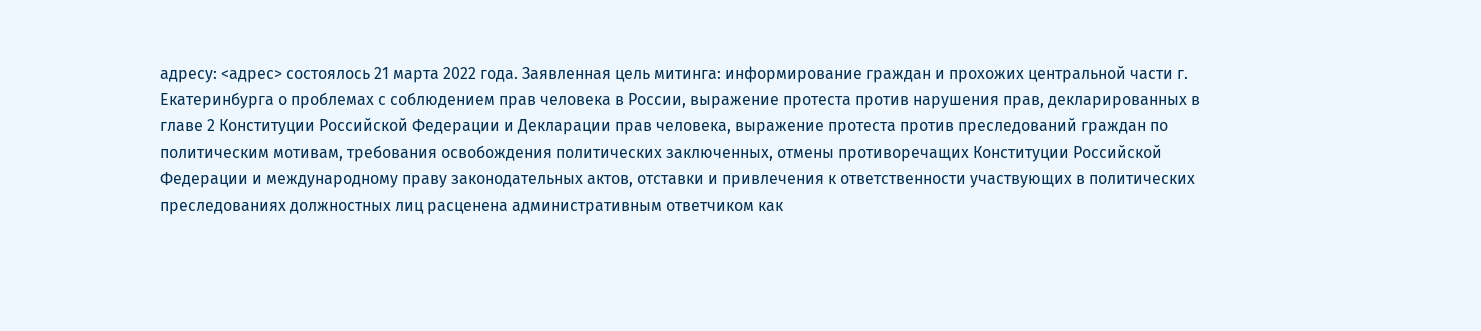адресу: <адрес> состоялось 21 марта 2022 года. Заявленная цель митинга: информирование граждан и прохожих центральной части г. Екатеринбурга о проблемах с соблюдением прав человека в России, выражение протеста против нарушения прав, декларированных в главе 2 Конституции Российской Федерации и Декларации прав человека, выражение протеста против преследований граждан по политическим мотивам, требования освобождения политических заключенных, отмены противоречащих Конституции Российской Федерации и международному праву законодательных актов, отставки и привлечения к ответственности участвующих в политических преследованиях должностных лиц расценена административным ответчиком как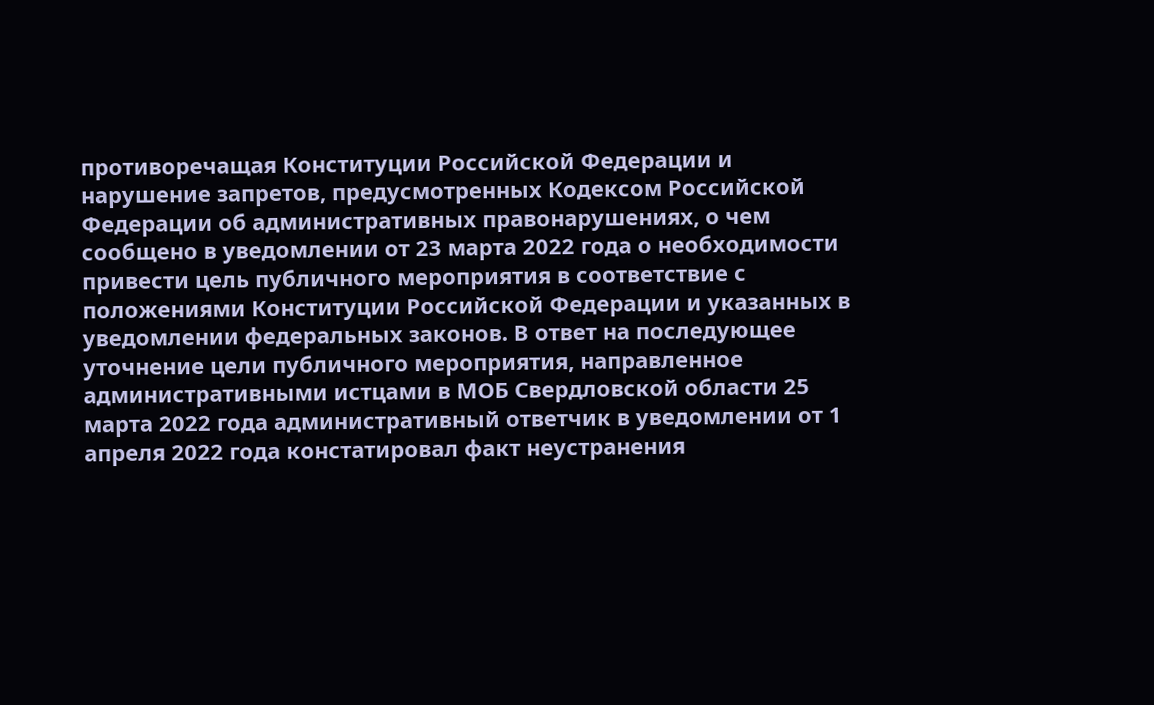противоречащая Конституции Российской Федерации и нарушение запретов, предусмотренных Кодексом Российской Федерации об административных правонарушениях, о чем сообщено в уведомлении от 23 марта 2022 года о необходимости привести цель публичного мероприятия в соответствие с положениями Конституции Российской Федерации и указанных в уведомлении федеральных законов. В ответ на последующее уточнение цели публичного мероприятия, направленное административными истцами в МОБ Свердловской области 25 марта 2022 года административный ответчик в уведомлении от 1 апреля 2022 года констатировал факт неустранения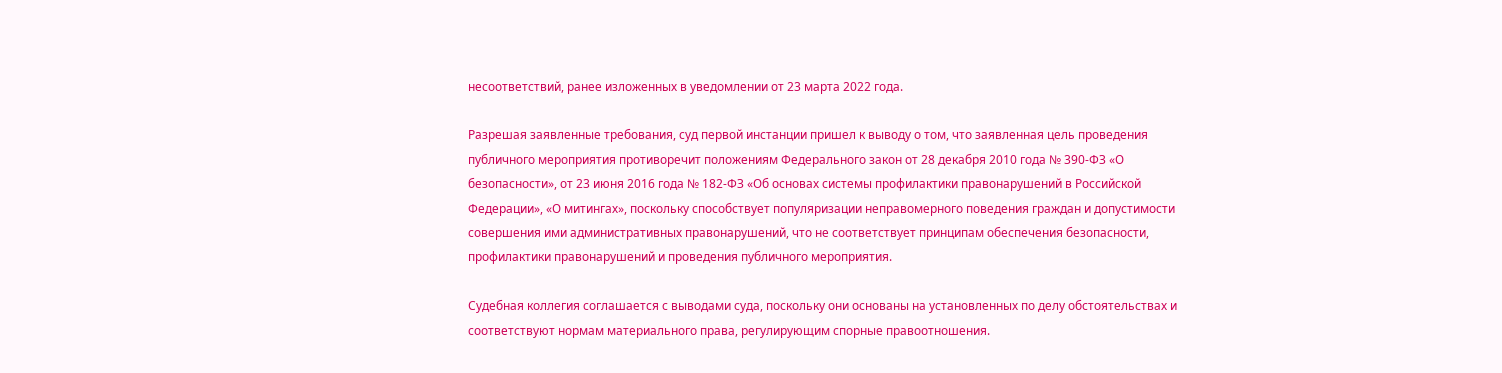несоответствий, ранее изложенных в уведомлении от 23 марта 2022 года.

Разрешая заявленные требования, суд первой инстанции пришел к выводу о том, что заявленная цель проведения публичного мероприятия противоречит положениям Федерального закон от 28 декабря 2010 года № 390-ФЗ «О безопасности», от 23 июня 2016 года № 182-ФЗ «Об основах системы профилактики правонарушений в Российской Федерации», «О митингах», поскольку способствует популяризации неправомерного поведения граждан и допустимости совершения ими административных правонарушений, что не соответствует принципам обеспечения безопасности, профилактики правонарушений и проведения публичного мероприятия.

Судебная коллегия соглашается с выводами суда, поскольку они основаны на установленных по делу обстоятельствах и соответствуют нормам материального права, регулирующим спорные правоотношения.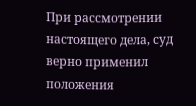При рассмотрении настоящего дела, суд верно применил положения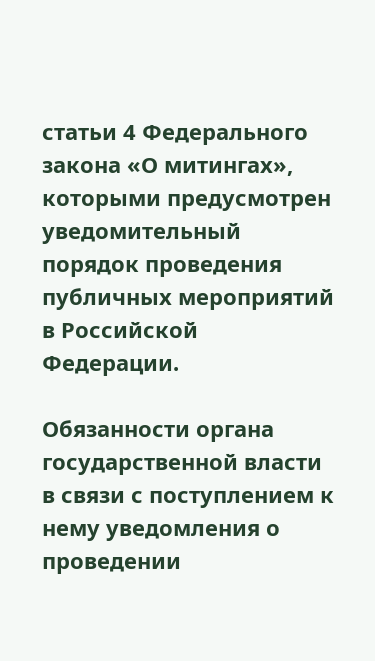статьи 4 Федерального закона «О митингах», которыми предусмотрен уведомительный порядок проведения публичных мероприятий в Российской Федерации.

Обязанности органа государственной власти в связи с поступлением к нему уведомления о проведении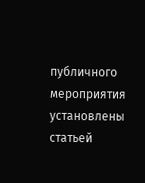публичного мероприятия установлены статьей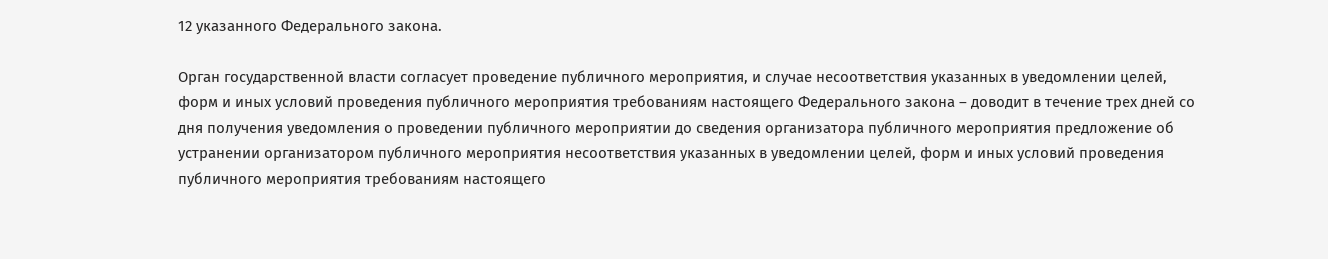12 указанного Федерального закона.

Орган государственной власти согласует проведение публичного мероприятия, и случае несоответствия указанных в уведомлении целей, форм и иных условий проведения публичного мероприятия требованиям настоящего Федерального закона – доводит в течение трех дней со дня получения уведомления о проведении публичного мероприятии до сведения организатора публичного мероприятия предложение об устранении организатором публичного мероприятия несоответствия указанных в уведомлении целей, форм и иных условий проведения публичного мероприятия требованиям настоящего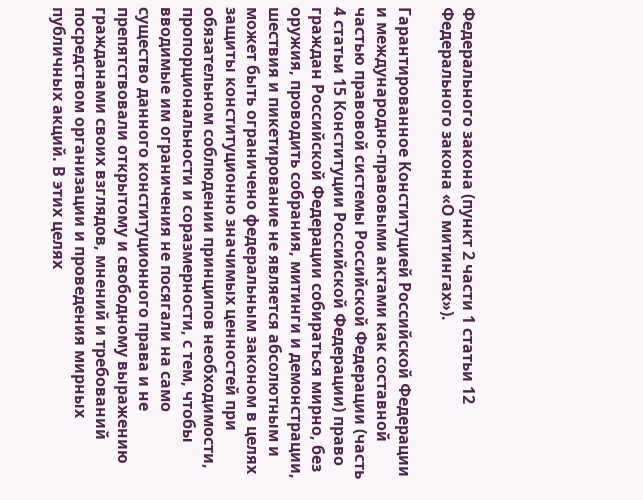Федерального закона (пункт 2 части 1 статьи 12 Федерального закона «О митингах»).

Гарантированное Конституцией Российской Федерации и международно-правовыми актами как составной частью правовой системы Российской Федерации (часть 4 статьи 15 Конституции Российской Федерации) право граждан Российской Федерации собираться мирно, без оружия, проводить собрания, митинги и демонстрации, шествия и пикетирование не является абсолютным и может быть ограничено федеральным законом в целях защиты конституционно значимых ценностей при обязательном соблюдении принципов необходимости, пропорциональности и соразмерности, с тем, чтобы вводимые им ограничения не посягали на само существо данного конституционного права и не препятствовали открытому и свободному выражению гражданами своих взглядов, мнений и требований посредством организации и проведения мирных публичных акций. В этих целях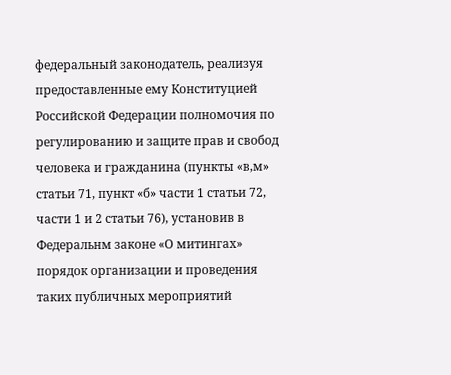федеральный законодатель, реализуя предоставленные ему Конституцией Российской Федерации полномочия по регулированию и защите прав и свобод человека и гражданина (пункты «в,м» статьи 71, пункт «б» части 1 статьи 72, части 1 и 2 статьи 76), установив в Федеральнм законе «О митингах» порядок организации и проведения таких публичных мероприятий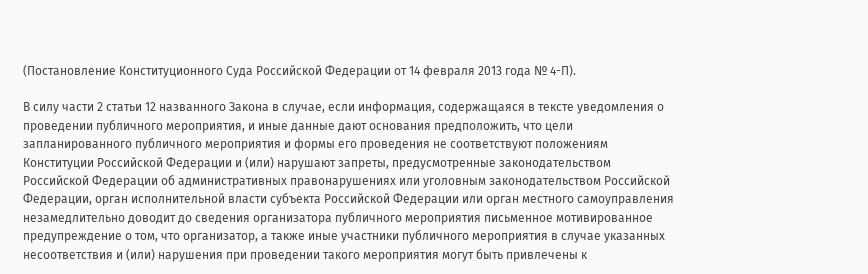(Постановление Конституционного Суда Российской Федерации от 14 февраля 2013 года № 4-П).

В силу части 2 статьи 12 названного Закона в случае, если информация, содержащаяся в тексте уведомления о проведении публичного мероприятия, и иные данные дают основания предположить, что цели запланированного публичного мероприятия и формы его проведения не соответствуют положениям Конституции Российской Федерации и (или) нарушают запреты, предусмотренные законодательством Российской Федерации об административных правонарушениях или уголовным законодательством Российской Федерации, орган исполнительной власти субъекта Российской Федерации или орган местного самоуправления незамедлительно доводит до сведения организатора публичного мероприятия письменное мотивированное предупреждение о том, что организатор, а также иные участники публичного мероприятия в случае указанных несоответствия и (или) нарушения при проведении такого мероприятия могут быть привлечены к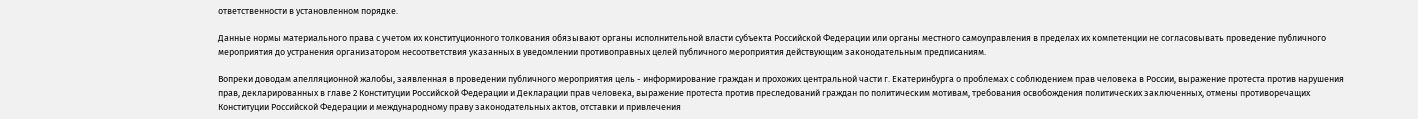ответственности в установленном порядке.

Данные нормы материального права с учетом их конституционного толкования обязывают органы исполнительной власти субъекта Российской Федерации или органы местного самоуправления в пределах их компетенции не согласовывать проведение публичного мероприятия до устранения организатором несоответствия указанных в уведомлении противоправных целей публичного мероприятия действующим законодательным предписаниям.

Вопреки доводам апелляционной жалобы, заявленная в проведении публичного мероприятия цель - информирование граждан и прохожих центральной части г. Екатеринбурга о проблемах с соблюдением прав человека в России, выражение протеста против нарушения прав, декларированных в главе 2 Конституции Российской Федерации и Декларации прав человека, выражение протеста против преследований граждан по политическим мотивам, требования освобождения политических заключенных, отмены противоречащих Конституции Российской Федерации и международному праву законодательных актов, отставки и привлечения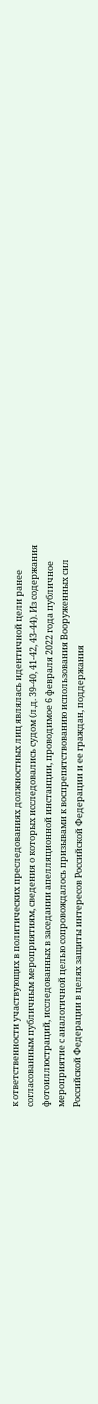к ответственности участвующих в политических преследованиях должностных лиц являлась идентичной цели ранее согласованным публичным мероприятиям, сведения о которых исследовались судом (л.д. 39-40, 41-42, 43-44). Из содержания фотоиллюстраций, исследованных в заседании апелляционной инстанции, проводимое 6 февраля 2022 года публичное мероприятие с аналогичной целью сопровождалось призывами к воспрепятствованию использования Вооруженных сил Российской Федерации в целях защиты интересов Российской Федерации и ее граждан, поддержания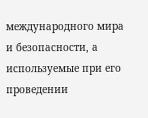международного мира и безопасности, а используемые при его проведении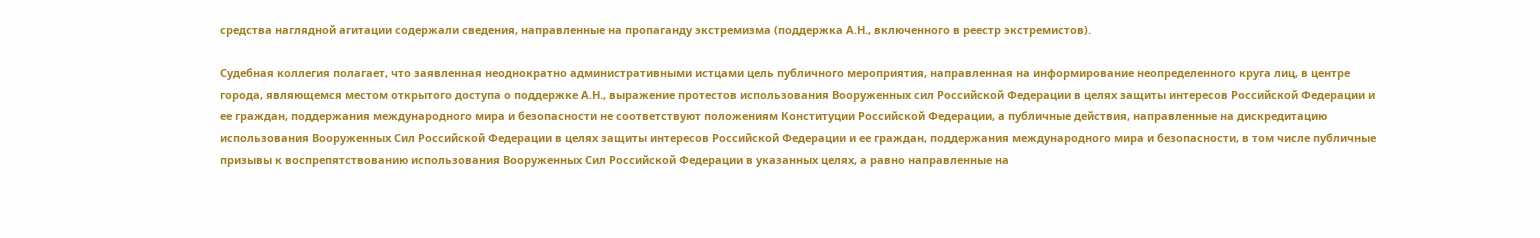средства наглядной агитации содержали сведения, направленные на пропаганду экстремизма (поддержка А.Н., включенного в реестр экстремистов).

Судебная коллегия полагает, что заявленная неоднократно административными истцами цель публичного мероприятия, направленная на информирование неопределенного круга лиц, в центре города, являющемся местом открытого доступа о поддержке А.Н., выражение протестов использования Вооруженных сил Российской Федерации в целях защиты интересов Российской Федерации и ее граждан, поддержания международного мира и безопасности не соответствуют положениям Конституции Российской Федерации, а публичные действия, направленные на дискредитацию использования Вооруженных Сил Российской Федерации в целях защиты интересов Российской Федерации и ее граждан, поддержания международного мира и безопасности, в том числе публичные призывы к воспрепятствованию использования Вооруженных Сил Российской Федерации в указанных целях, а равно направленные на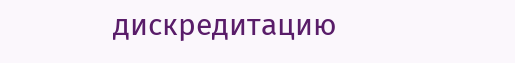дискредитацию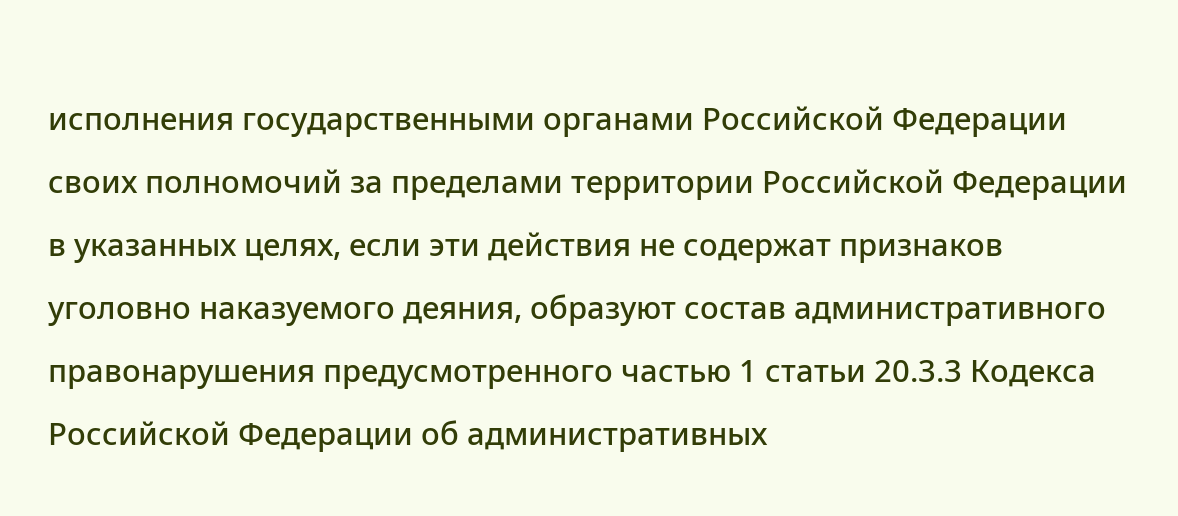исполнения государственными органами Российской Федерации своих полномочий за пределами территории Российской Федерации в указанных целях, если эти действия не содержат признаков уголовно наказуемого деяния, образуют состав административного правонарушения предусмотренного частью 1 статьи 20.3.3 Кодекса Российской Федерации об административных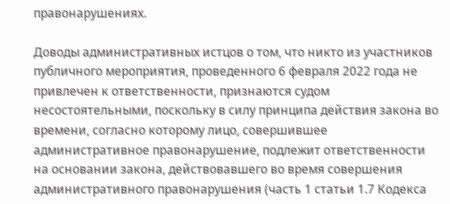правонарушениях.

Доводы административных истцов о том, что никто из участников публичного мероприятия, проведенного 6 февраля 2022 года не привлечен к ответственности, признаются судом несостоятельными, поскольку в силу принципа действия закона во времени, согласно которому лицо, совершившее административное правонарушение, подлежит ответственности на основании закона, действовавшего во время совершения административного правонарушения (часть 1 статьи 1.7 Кодекса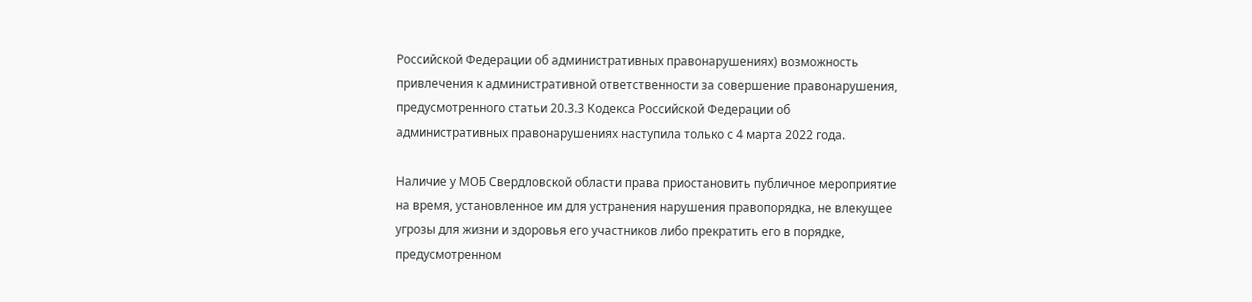Российской Федерации об административных правонарушениях) возможность привлечения к административной ответственности за совершение правонарушения, предусмотренного статьи 20.3.3 Кодекса Российской Федерации об административных правонарушениях наступила только с 4 марта 2022 года.

Наличие у МОБ Свердловской области права приостановить публичное мероприятие на время, установленное им для устранения нарушения правопорядка, не влекущее угрозы для жизни и здоровья его участников либо прекратить его в порядке, предусмотренном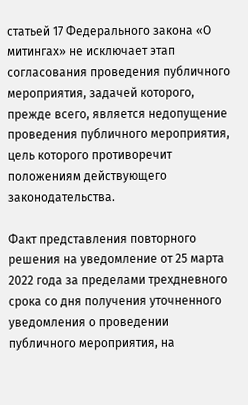статьей 17 Федерального закона «О митингах» не исключает этап согласования проведения публичного мероприятия, задачей которого, прежде всего, является недопущение проведения публичного мероприятия, цель которого противоречит положениям действующего законодательства.

Факт представления повторного решения на уведомление от 25 марта 2022 года за пределами трехдневного срока со дня получения уточненного уведомления о проведении публичного мероприятия, на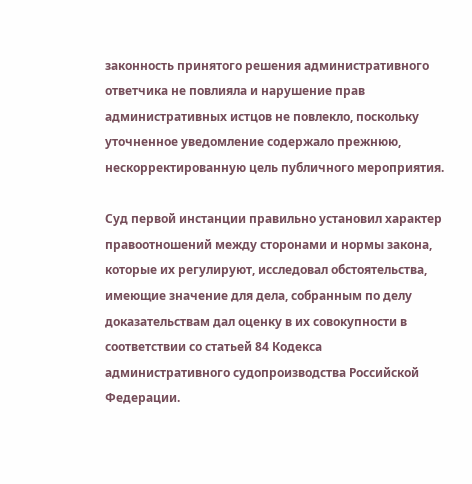законность принятого решения административного ответчика не повлияла и нарушение прав административных истцов не повлекло, поскольку уточненное уведомление содержало прежнюю, нескорректированную цель публичного мероприятия.

Суд первой инстанции правильно установил характер правоотношений между сторонами и нормы закона, которые их регулируют, исследовал обстоятельства, имеющие значение для дела, собранным по делу доказательствам дал оценку в их совокупности в соответствии со статьей 84 Кодекса административного судопроизводства Российской Федерации.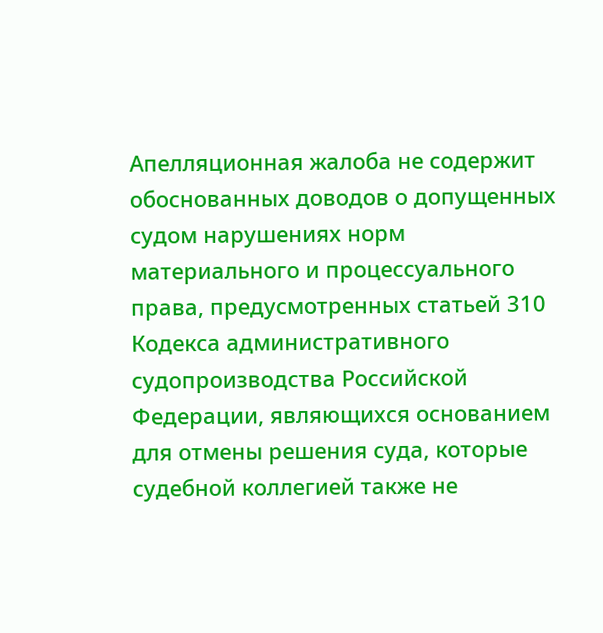Апелляционная жалоба не содержит обоснованных доводов о допущенных судом нарушениях норм материального и процессуального права, предусмотренных статьей 310 Кодекса административного судопроизводства Российской Федерации, являющихся основанием для отмены решения суда, которые судебной коллегией также не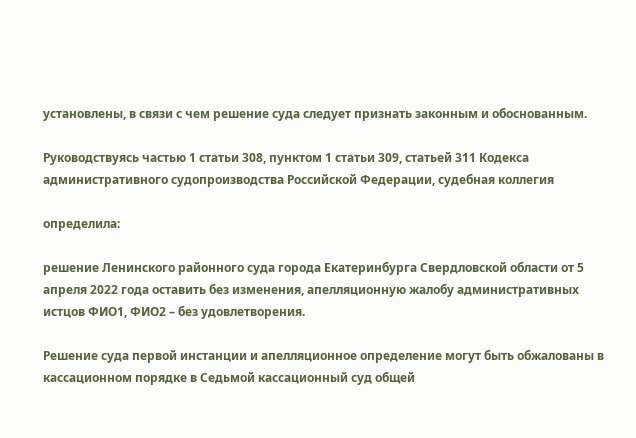установлены, в связи с чем решение суда следует признать законным и обоснованным.

Руководствуясь частью 1 статьи 308, пунктом 1 статьи 309, статьей 311 Кодекса административного судопроизводства Российской Федерации, судебная коллегия

определила:

решение Ленинского районного суда города Екатеринбурга Свердловской области от 5 апреля 2022 года оставить без изменения, апелляционную жалобу административных истцов ФИО1, ФИО2 – без удовлетворения.

Решение суда первой инстанции и апелляционное определение могут быть обжалованы в кассационном порядке в Седьмой кассационный суд общей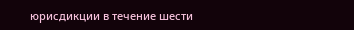юрисдикции в течение шести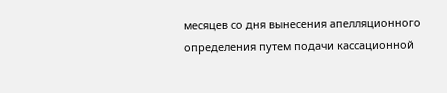месяцев со дня вынесения апелляционного определения путем подачи кассационной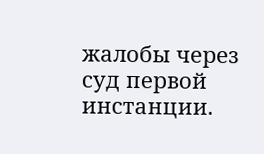жалобы через суд первой инстанции.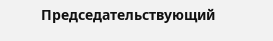Председательствующий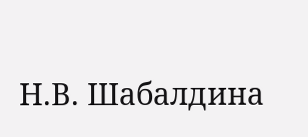Н.В. Шабалдина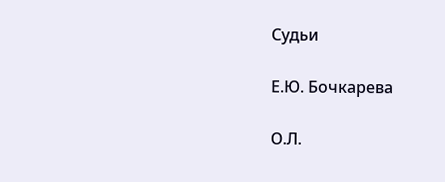Судьи

Е.Ю. Бочкарева

О.Л.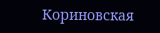Кориновская